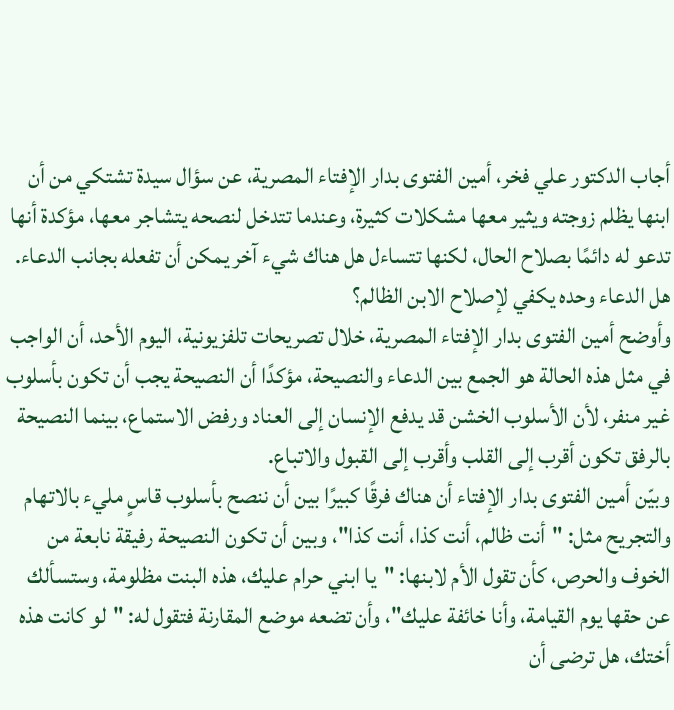أجاب الدكتور علي فخر، أمين الفتوى بدار الإفتاء المصرية، عن سؤال سيدة تشتكي من أن ابنها يظلم زوجته ويثير معها مشكلات كثيرة، وعندما تتدخل لنصحه يتشاجر معها، مؤكدة أنها تدعو له دائمًا بصلاح الحال، لكنها تتساءل هل هناك شيء آخر يمكن أن تفعله بجانب الدعاء.
هل الدعاء وحده يكفي لإصلاح الابن الظالم؟
وأوضح أمين الفتوى بدار الإفتاء المصرية، خلال تصريحات تلفزيونية، اليوم الأحد، أن الواجب في مثل هذه الحالة هو الجمع بين الدعاء والنصيحة، مؤكدًا أن النصيحة يجب أن تكون بأسلوب غير منفر، لأن الأسلوب الخشن قد يدفع الإنسان إلى العناد ورفض الاستماع، بينما النصيحة بالرفق تكون أقرب إلى القلب وأقرب إلى القبول والاتباع.
وبيّن أمين الفتوى بدار الإفتاء أن هناك فرقًا كبيرًا بين أن ننصح بأسلوب قاسٍ مليء بالاتهام والتجريح مثل: "أنت ظالم، أنت كذا، أنت كذا"، وبين أن تكون النصيحة رفيقة نابعة من الخوف والحرص، كأن تقول الأم لابنها: "يا ابني حرام عليك، هذه البنت مظلومة، وستسألك عن حقها يوم القيامة، وأنا خائفة عليك"، وأن تضعه موضع المقارنة فتقول له: "لو كانت هذه أختك، هل ترضى أن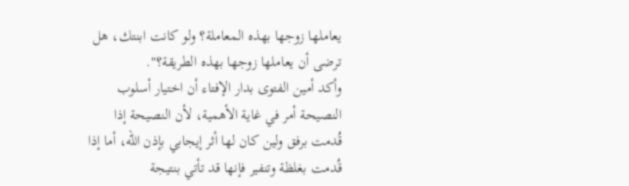يعاملها زوجها بهذه المعاملة؟ ولو كانت ابنتك، هل ترضى أن يعاملها زوجها بهذه الطريقة؟".
وأكد أمين الفتوى بدار الإفتاء أن اختيار أسلوب النصيحة أمر في غاية الأهمية، لأن النصيحة إذا قُدمت برفق ولين كان لها أثر إيجابي بإذن الله، أما إذا قُدمت بغلظة وتنفير فإنها قد تأتي بنتيجة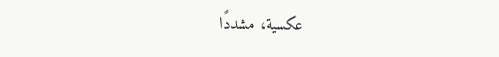عكسية، مشددًا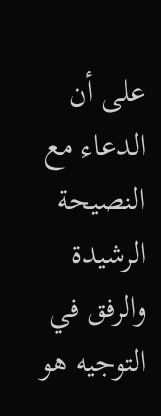على أن الدعاء مع النصيحة الرشيدة والرفق في التوجيه هو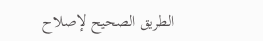الطريق الصحيح لإصلاح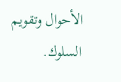الأحوال وتقويم السلوك.